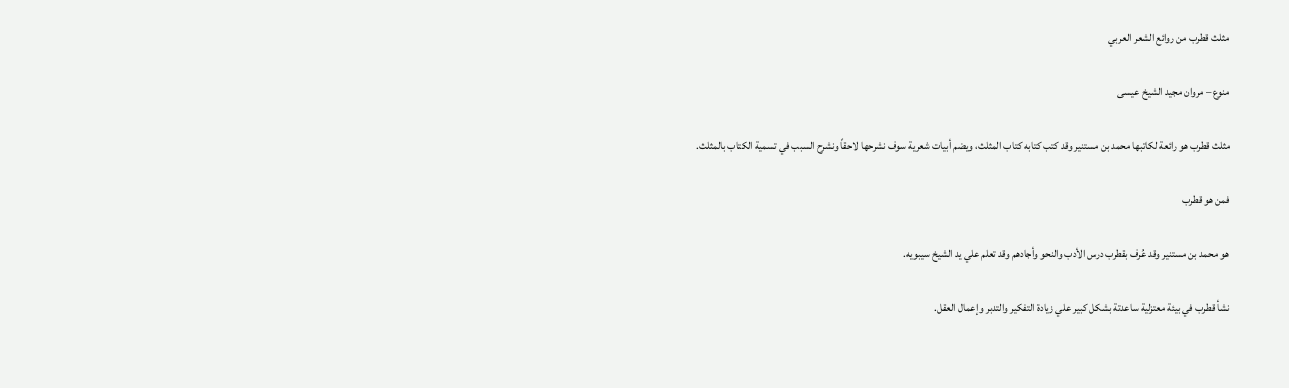مثلث قطرب من روائع الشعر العربي

منوع – مروان مجيد الشيخ عيسى

مثلث قطرب هو رائعة لكاتبها محمد بن مستنير وقد كتب كتابه كتاب المثلث، ويضم أبيات شعرية سوف نشرحها لاحقاً ونشرح السبب في تسمية الكتاب بالمثلث.

فمن هو قطرب

هو محمد بن مستنير وقد عُرف بقطرب درس الأدب والنحو وأجادهم وقد تعلم علي يد الشيخ سيبويه.

نشأ قطرب في بيئة معتزلية ساعدتة بشكل كبير علي زيادة التفكير والتدبر وإعمال العقل.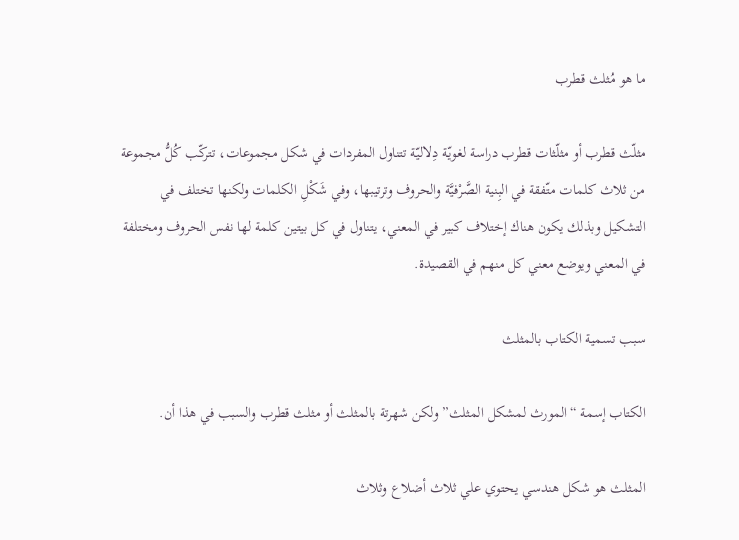ما هو مُثلث قطرب

مثلّث قطرب أو مثلّثات قطرب دراسة لغويّة دِلاليّة تتناول المفردات في شكل مجموعات، تتركّب كُلُّ مجموعة من ثلاث كلمات متّفقة في البِنية الصَّرْفيَّة والحروف وترتيبها، وفي شَكْلِ الكلمات ولكنها تختلف في التشكيل وبذلك يكون هناك إختلاف كبير في المعني، يتناول في كل بيتين كلمة لها نفس الحروف ومختلفة في المعني ويوضع معني كل منهم في القصيدة.

سبب تسمية الكتاب بالمثلث

الكتاب إسمة “المورث لمشكل المثلث” ولكن شهرتة بالمثلث أو مثلث قطرب والسبب في هذا أن.

المثلث هو شكل هندسي يحتوي علي ثلاث أضلاع وثلاث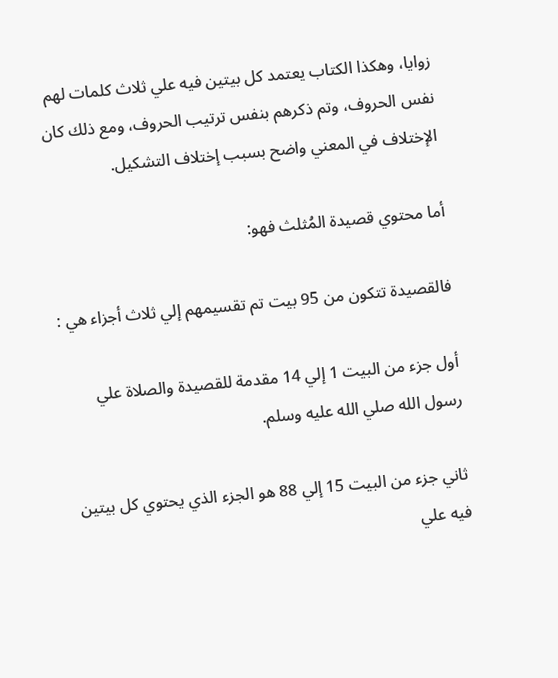زوايا، وهكذا الكتاب يعتمد كل بيتين فيه علي ثلاث كلمات لهم نفس الحروف، وتم ذكرهم بنفس ترتيب الحروف، ومع ذلك كان الإختلاف في المعني واضح بسبب إختلاف التشكيل.

أما محتوي قصيدة المُثلث فهو:

فالقصيدة تتكون من 95 بيت تم تقسيمهم إلي ثلاث أجزاء هي :

أول جزء من البيت 1 إلي 14 مقدمة للقصيدة والصلاة علي رسول الله صلي الله عليه وسلم.

ثاني جزء من البيت 15 إلي 88 هو الجزء الذي يحتوي كل بيتين فيه علي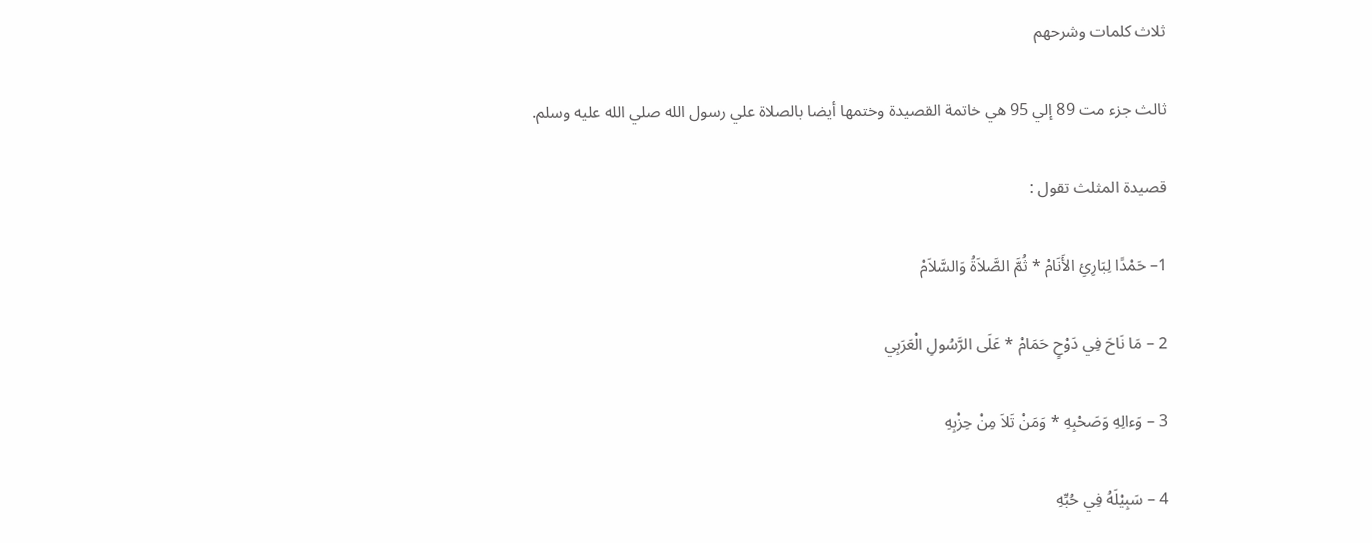ثلاث كلمات وشرحهم

ثالث جزء مت 89 إلي 95 هي خاتمة القصيدة وختمها أيضا بالصلاة علي رسول الله صلي الله عليه وسلم.

قصيدة المثلث تقول :

1– حَمْدًا لِبَارِئِ الأَنَامْ * ثُمَّ الصَّلاَةُ وَالسَّلاَمْ

2 – مَا نَاحَ فِي دَوْحٍ حَمَامْ * عَلَى الرَّسُولِ الْعَرَبِي

3 – وَءالِهِ وَصَحْبِهِ * وَمَنْ تَلاَ مِنْ حِزْبِهِ

4 – سَبِيْلَهُ فِي حُبِّهِ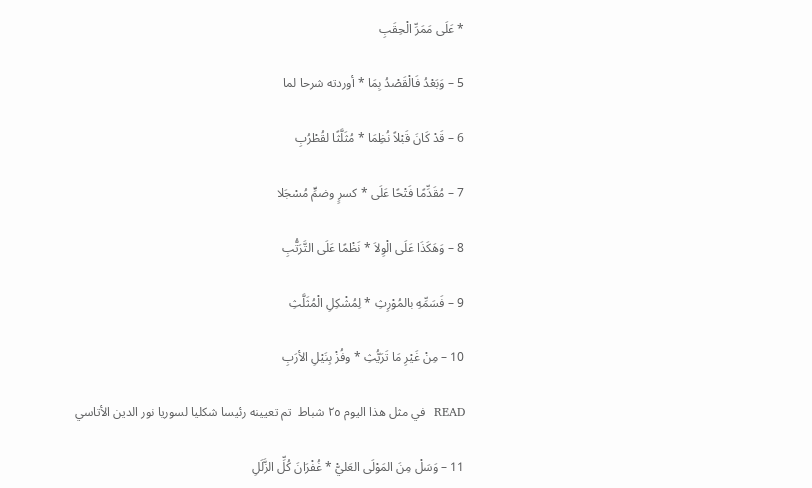* عَلَى مَمَرِّ الْحِقَبِ

5 – وَبَعْدُ فَالْقَصْدُ بِمَا * أوردته شرحا لما

6 – قَدْ كَانَ قَبْلاً نُظِمَا * مُثَلَّثًا لقُطْرُبِ

7 – مُقَدِّمًا فَتْحًا عَلَى * كسرٍ وضمٍّ مُسْجَلا

8 – وَهَكَذَا عَلَى الْوِلاَ * نَظْمًا عَلَى التَّرَتُّبِ

9 – فَسَمِّهِ بالمُوْرِثِ * لِمُشْكِلِ الْمُثَلَّثِ

10 – مِنْ غَيْرِ مَا تَرَيُّثِ * وفُزْ بِنَيْلِ الأرَبِ

READ  في مثل هذا اليوم ٢٥ شباط  تم تعيينه رئيسا شكليا لسوريا نور الدين الأتاسي

11 – وَسَلْ مِنَ المَوْلَى العَليّْ * غُفْرَانَ كُلِّ الزَّلَلِ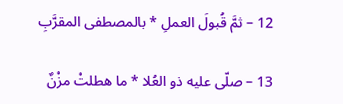12 – ثمَّ قُبولَ العملِ * بالمصطفى المقرَّبِ

13 – صلّى عليه ذو العُلا * ما هطلتْ مزْنٌ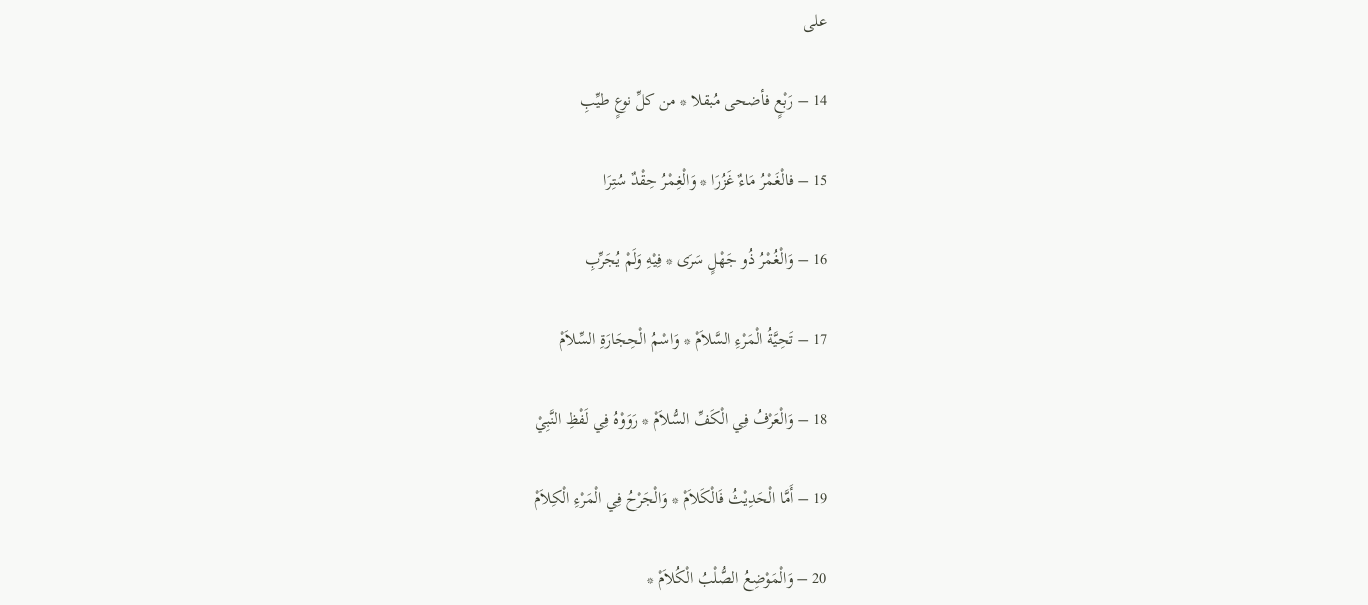على

14 – رَبْعٍ فأضحى مُبقلا * من كلِّ نوعٍ طيِّبِ

15 – فالْغَمْرُ مَاءٌ غَزُرَا * وَالْغِمْرُ حِقْدٌ سُتِرَا

16 – وَالْغُمْرُ ذُو جَهْلٍ سَرَى * فِيْهِ وَلَمْ يُجَرِّبِ

17 – تَحِيَّةُ الْمَرْءِ السَّلاَمْ * وَاسْمُ الْحِجَارَةِ السِّلاَمْ

18 – وَالْعَرْفُ فِي الْكَفِّ السُّلاَمْ * رَوَوْهُ فِي لَفْظِ النَّبِيْ

19 – أَمَّا الْحَدِيْثُ فَالْكَلاَمْ * وَالْجَرْحُ فِي الْمَرْءِ الْكِلاَمْ

20 – وَالْمَوْضِعُ الصُّلْبُ الْكُلاَمْ *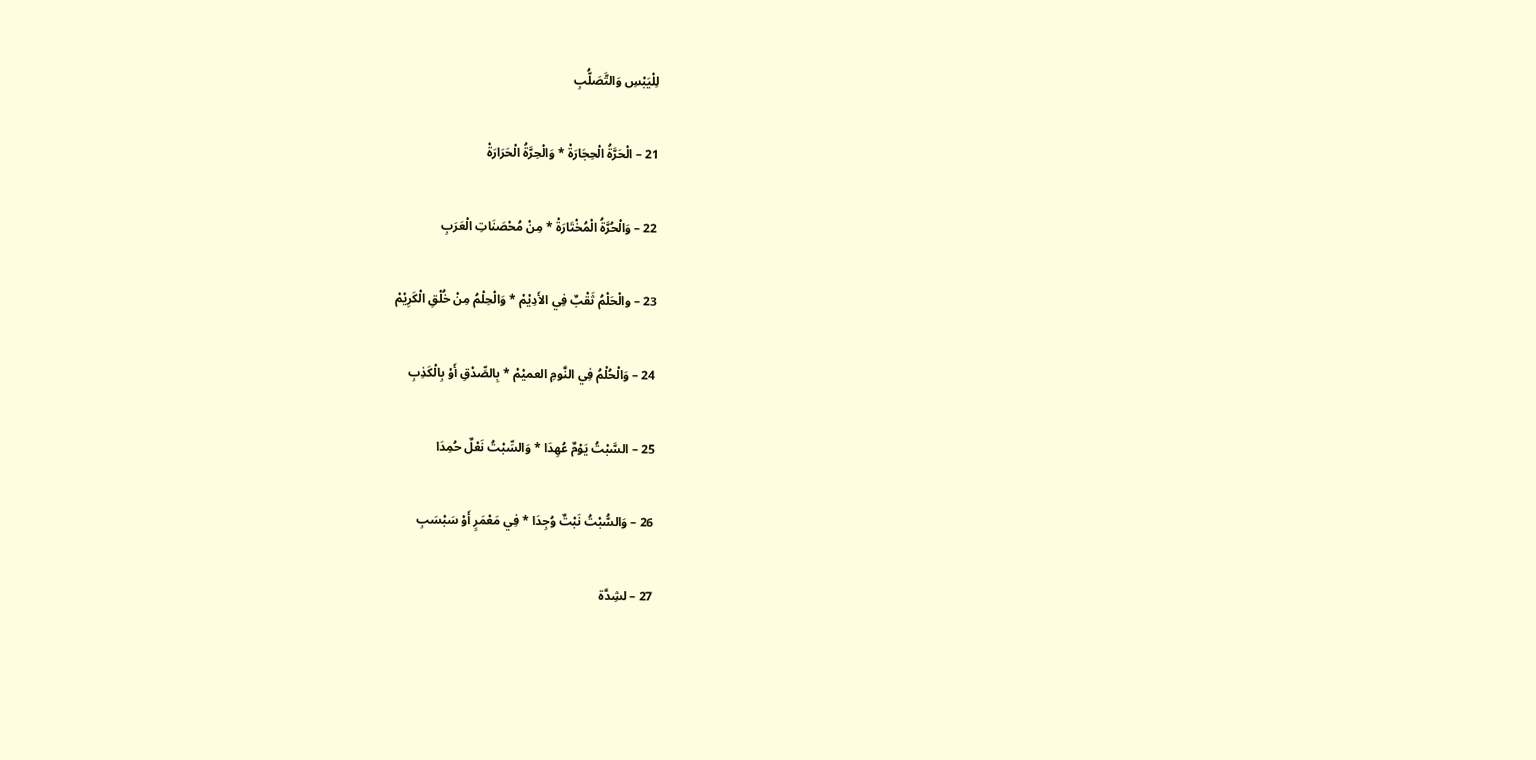لِلْيَبْسِ وَالتَّصَلُّبِ

21 – الْحَرَّةُ الْحِجَارَةْ * وَالْحِرَّةُ الْحَرَارَةْ

22 – وَالْحُرَّةُ الْمُخْتَارَةْ * مِنْ مُحْصَنَاتِ الْعَرَبِ

23 – والْحَلْمُ ثَقْبٌ فِي الأَدِيْمْ * وَالْحِلْمُ مِنْ خُلْقِ الْكَرِيْمْ

24 – وَالْحُلْمُ فِي النَّومِ العميْمْ * بِالصِّدْقِ أَوْ بِالْكَذِبِ

25 – السَّبْتُ يَوْمٌ عُهِدَا * وَالسِّبْتُ نَعْلٌ حُمِدَا

26 – وَالسُّبْتُ نَبْتٌ وُجِدَا * فِي مَعْمَرٍ أَوْ سَبْسَبِ

27 – لشِدَّة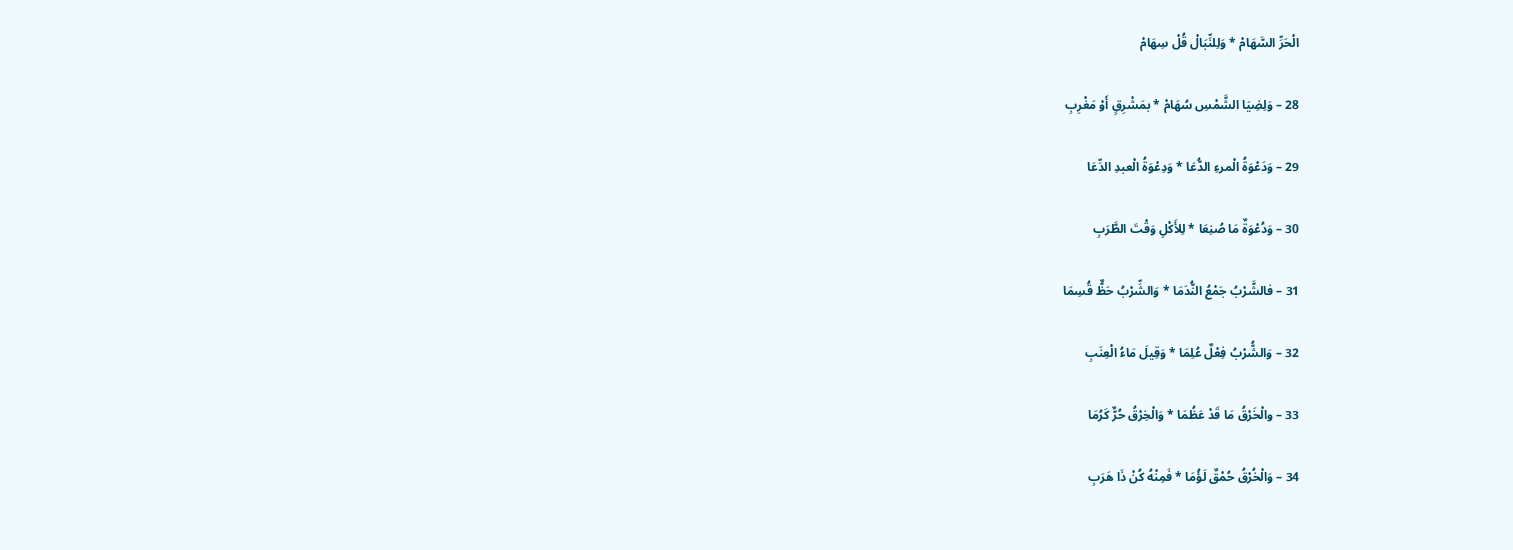الْحَرِّ السَّهَامْ * وَلِلنِّبَالْ قُلْ سِهَامْ

28 – وَلِضِيَا الشَّمْسِ سُهَامْ * بمَشْرِقٍ أَوْ مَغْرِبِ

29 – وَدَعْوَةُ الْمرءِ الدُّعَا * وَدِعْوَةُ الْعبدِ الدِّعَا

30 – وَدُعْوَةٌ مَا صُنِعَا * لِلأَكْلِ وَقْتَ الطَّرَبِ

31 – فالشَّرْبُ جَمْعُ النُّدَمَا * وَالشِّرْبُ حَظٌّ قُسِمَا

32 – وَالشُّرْبُ فِعْلٌ عُلِمَا * وَقِيلَ مَاءُ الْعِنَبِ

33 – والْخَرْقُ مَا قَدْ عَظُمَا * وَالْخِرْقُ حُرٌّ كَرُمَا

34 – وَالْخُرْقُ حُمْقٌ لَؤُمَا * فَمِنْهُ كُنْ ذَا هَرَبِ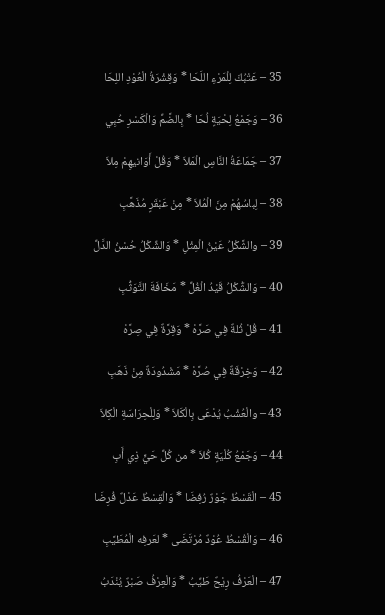35 – عَتْبُكَ لِلْمَرْءِ اللَحَا * وَقِشْرَةُ الْعُوْدِ اللِحَا

36 – وَجَمْعُ لِحْيَةٍ لُحَا * بِالضَّمِّ وَالْكَسْرِ حُبِي

37 – جَمَاعَةُ النَّاسِ الْمَلاَ * وَقُلْ أَوَانيهِمْ مِلاَ

38 – لِباسُهُمْ مِنَ الْمُلاَ * مِنْ عَبْقَرٍ مُذَهَّبِ

39 – والشَّكْلُ عَيْنُ الْمِثْلِ * وَالشِّكْلُ حُسْنُ الدَّلِّ

40 – وَالشُّكْلُ قَيْدُ الْغُلِّ * مَخَافَةَ التَّوَثُّبِ

41 – قُلْ ثُلةٌ فِي صَرَّهْ * وَقِرَّةٌ فِي صِرَّهْ

42 – وَخِرْقَةٌ فِي صُرَّهْ * مَشْدُودَةٌ مِنْ ذَهَبِ

43 – والْعُشْبُ يُدْعَى بِالْكَلاَ * وَلِلْحِرَاسَةِ الْكِلاَ

44 – وَجَمْعُ كُلْيَةٍ كُلاَ * من كُلِّ حَيٍّ ذِي أَبِ

45 – الْقَسْطُ جَوْرٌ رُفِضَا * وَالْقِسْطُ عَدْلٌ فُرِضَا

46 – وَالْقُسْطُ عُوْدٌ مُرْتَضَى * لعَرفِه الْمُطَيَّبِ

47 – الْعَرْفُ رِيْحٌ طَيِّبُ * وَالْعِرْفُ صَبْرٌ يُنْدَبُ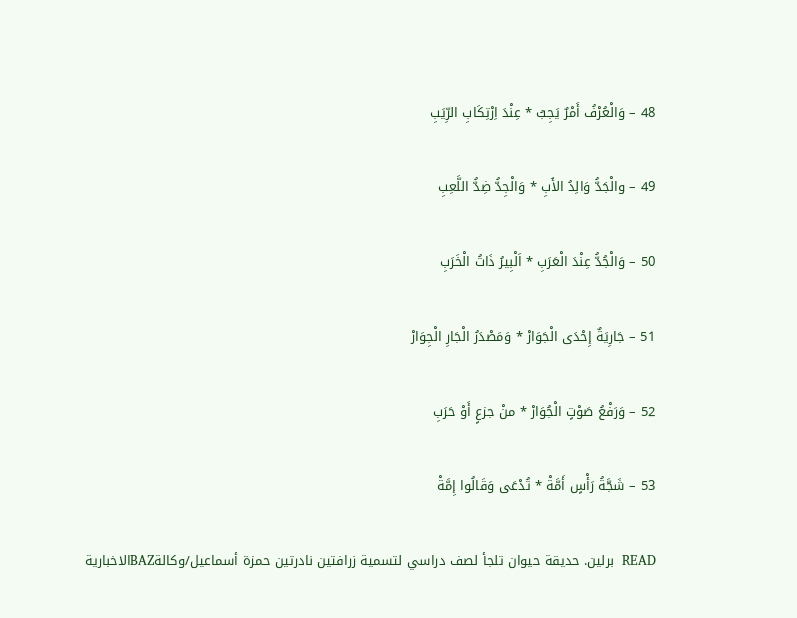48 – وَالْعُرْفُ أَمْرٌ يَجِبُ * عِنْدَ اِرْتِكَابِ الرِّيَبِ

49 – والْجَدُّ وَالِدُ الأَبِ * وَالْجِدُّ ضِدُّ اللَّعِبِ

50 – وَالْجُدُّ عِنْدَ الْعَرَبِ * اَلْبِيرُ ذَاتُ الْخَرَبِ

51 – جَارِيَةٌ إِحْدَى الْجَوَارْ * وَمَصْدَرُ الْجَارِ الْجِوَارْ

52 – وَرَفْعُ صَوْتٍ الْجُوَارْ * منْ جزعٍ أَوْ حَرَبِ

53 – شَجَّةُ رَأْسٍ أَمَّةْ * تُدْعَى وَقَالُوا إِمَّةْ

READ  برلين. حديقة حيوان تلجأ لصف دراسي لتسمية زرافتين نادرتين حمزة أسماعيل/وكالةBAZالاخبارية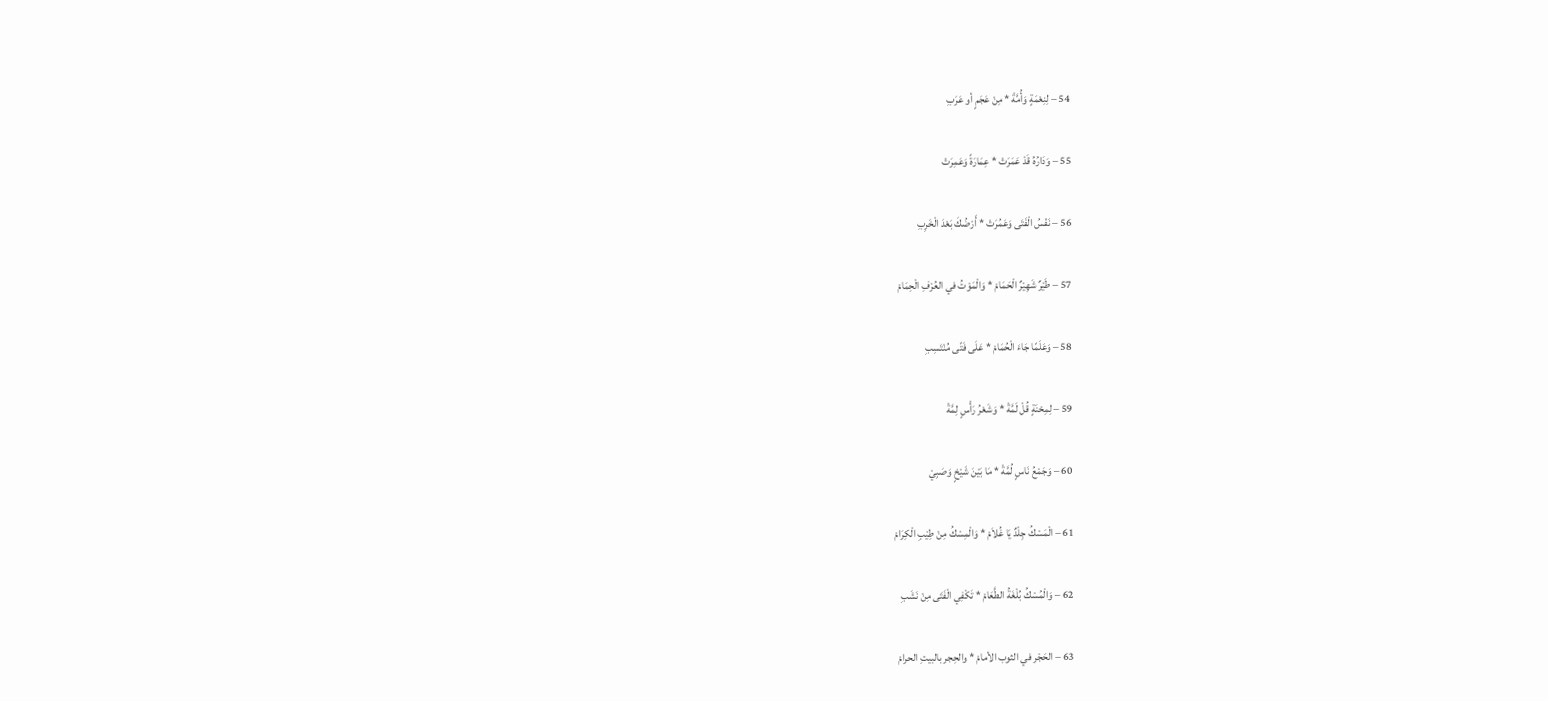54 – لِنِعْمَةٍ وَأُمَّةْ * مِنْ عَجَمٍ أو عَرَبِ

55 – وَدَارُهُ قَدْ عَمَرَتْ * عِمَارَةً وَعَمِرَتْ

56 – نَفْسُ الْفَتَى وَعَمُرَتْ * أَرْضُكَ بَعْدَ الْخَرِبِ

57 – طَيْرٌ شَهِيْرٌ الْحَمَامْ * وَالْمَوْتُ في العُرْفِ الْحِمَامْ

58 – وَعَلَمًا جَاءَ الْحُمَامْ * عَلَى فَتًى مُنْتَسِبِ

59 – لِمِحْنَةٍ قُلْ لَمَّةْ * وَشَعْرُ رَأْسٍ لِمَّةْ

60 – وَجَمْعُ نَاسٍ لُمَّةْ * مَا بَيْنَ شَيْخٍ وَصَبِيْ

61 – الْمَسْكُ جِلْدٌ يَا غُلاَمْ * وَالْمِسْكُ مِنْ طِيْبِ الْكِرَامْ

62 – وَالْمُسْكُ بُلْغَةُ الطَّعَامْ * تَكْفِي الْفَتَى مِنْ نَشَبِ

63 – الحَجْر في الثوب الأمامْ * والحِجر بالبيتِ الحرامْ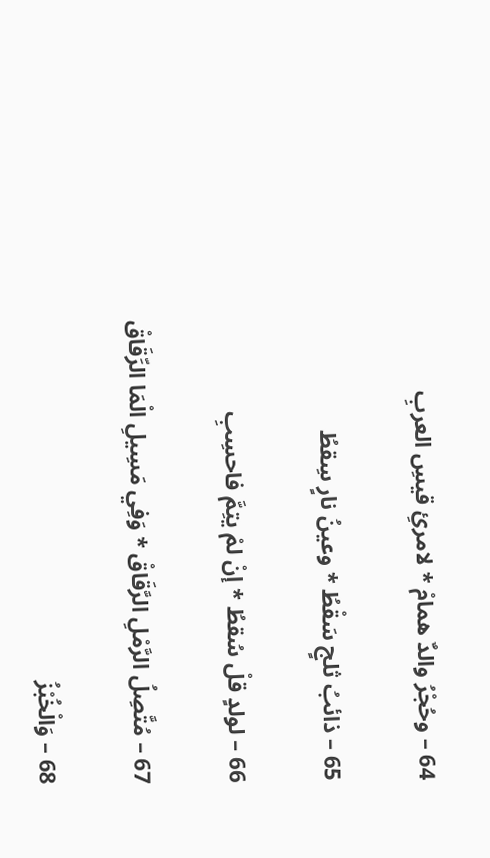64 – وحُجْرُ والدٌ همامْ * لامرئِ قيسِ العربِ

65 – ذائبُ ثلجٍ سَقْطُ * وعينُ نارٍ سِقطُ

66 – لولدٍ قلْ سُقطُ * إنْ لمْ يتِمَّ فاحسِبِ

67 – مُتَّصِلُ الرَّمْلِ الرَّقَاقْ * وَفِي مَسِيلِ الْمَا الرِّقَاقْ

68 – وَالْخُبْزُ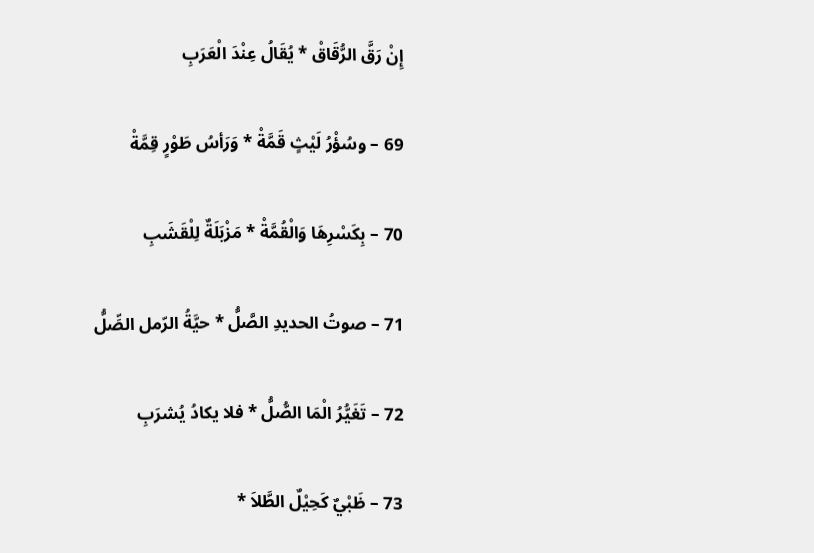إِنْ رَقَّ الرُّقَاقْ * يُقَالُ عِنْدَ الْعَرَبِ

69 – وسُؤْرُ لَيْثٍ قَمَّةْ * وَرَأسُ طَوْرٍ قِمَّةْ

70 – بِكَسْرِهَا وَالْقُمَّةْ * مَزْبَلَةٌ لِلْقَشَبِ

71 – صوتُ الحديدِ الصَّلُّ * حيَّةُ الرّمل الصِّلُّ

72 – تَغَيُّرُ الْمَا الصُّلُّ * فلا يكادُ يُشرَبِ

73 – ظَبْيٌ كَحِيْلٌ الطَّلاَ *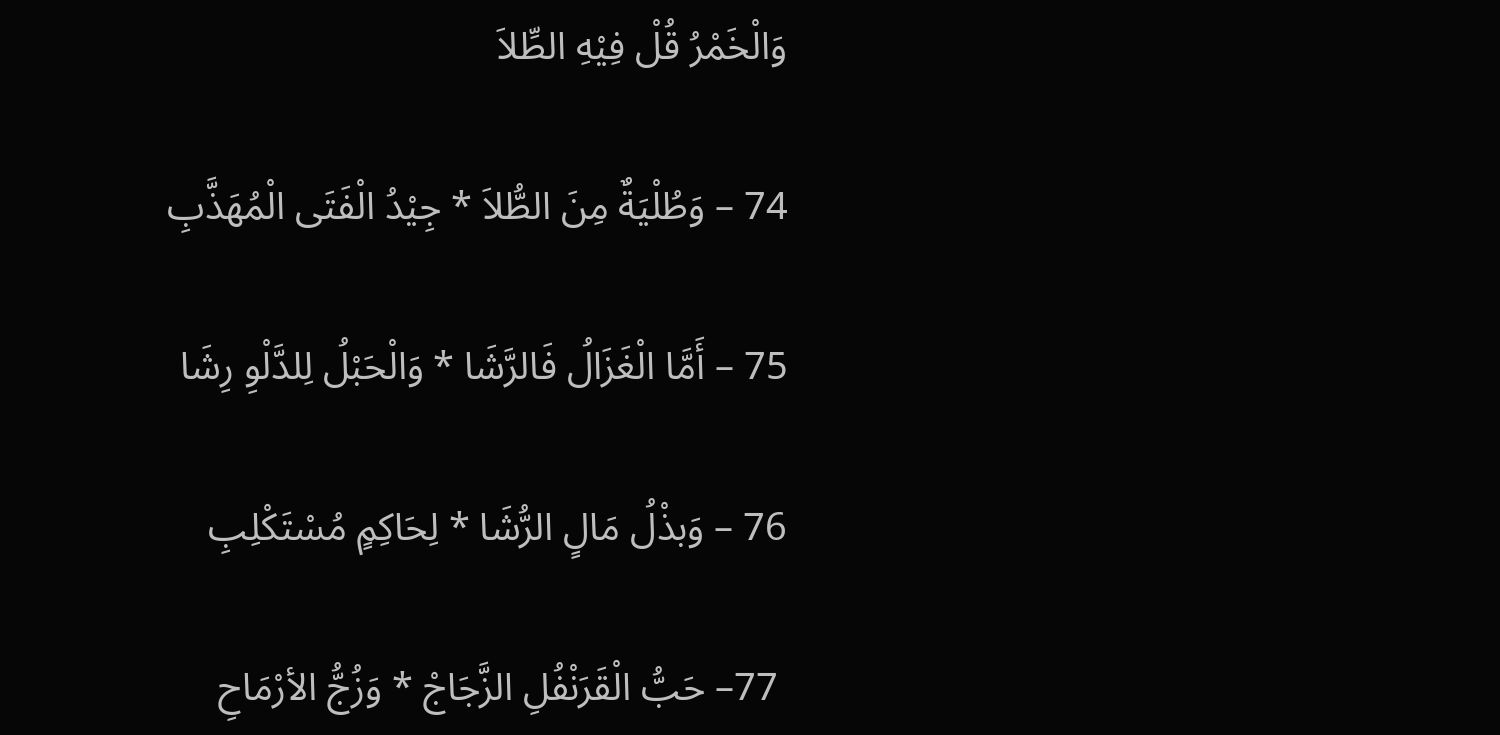وَالْخَمْرُ قُلْ فِيْهِ الطِّلاَ

74 – وَطُلْيَةٌ مِنَ الطُّلاَ * جِيْدُ الْفَتَى الْمُهَذَّبِ

75 – أَمَّا الْغَزَالُ فَالرَّشَا * وَالْحَبْلُ لِلدَّلْوِ رِشَا

76 – وَبذْلُ مَالٍ الرُّشَا * لِحَاكِمٍ مُسْتَكْلِبِ

 77– حَبُّ الْقَرَنْفُلِ الزَّجَاجْ * وَزُجُّ الأرْمَاحِ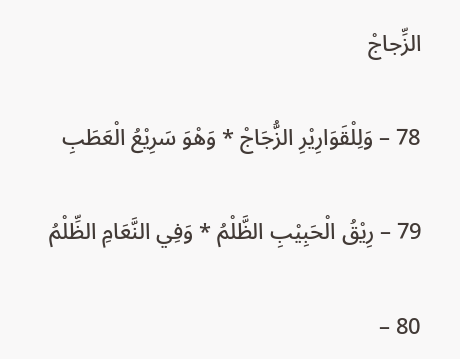الزِّجاجْ

78 – وَلِلْقَوَارِيْرِ الزُّجَاجْ * وَهْوَ سَرِيْعُ الْعَطَبِ

79 – رِيْقُ الْحَبِيْبِ الظَّلْمُ * وَفِي النَّعَامِ الظِّلْمُ

80 –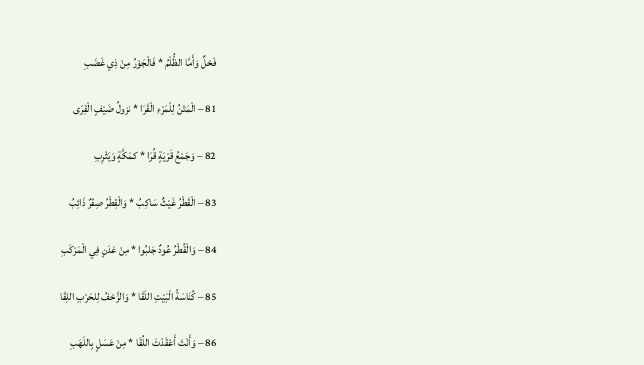فَحْلٌ وَأَمَّا الظُّلْمُ * فَالْجَوْرُ مِنْ ذِي غَضَبِ

81 – الْمَتْنُ لِلْمَرْءِ الْقَرَا * نزولُ ضَيْفٍ الْقِرَى

82 – وَجَمْعُ قَرْيَةٍ قُرَا * كمَكَّةٍ وَيَثْرِبِ

83 – الْقَطْرُ غَيْثٌ سَاكِبُ * وَالْقِطْرُ صِفْرٌ ذَائِبُ

84 – وَالْقُطْرُ عُودٌ جَلبُوا * مِنْ عَدَنٍ فِي الْمَرْكَبِ

85 – كُنَاسَةُ الْبَيْتِ اللَقَا * وَالزَّحْفُ لِلحَرْبِ اللِقَا

86 – وَأَنْتَ أَعْقَدْتَ اللُقَا * مِنْ عَسَلٍ بِاللَهَبِ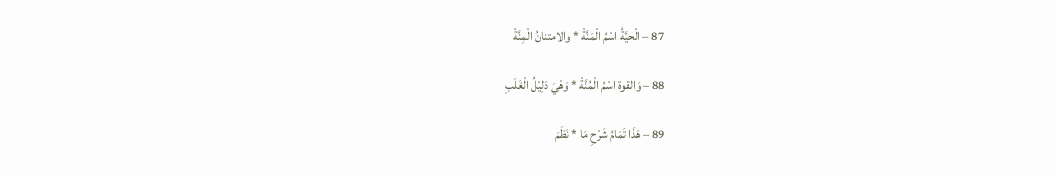87 – الْحيَّةُ اسْمُ الْمَنَّةْ * والامتنانُ الْمِنَّةْ

88 – وَالقوة اسْمُ الْمُنَّةْ * وَهْيَ دَلِيْلُ الْغَلَبِ

89 – هَذَا تَمَامُ شَرْحِ مَا * نَظَمَ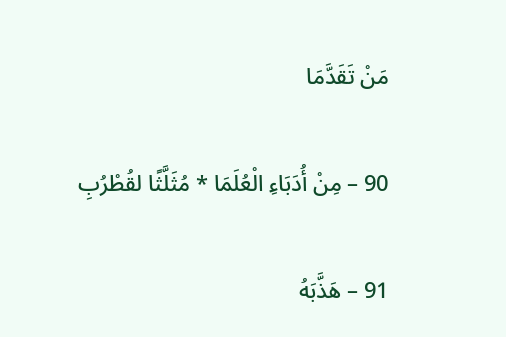مَنْ تَقَدَّمَا

90 – مِنْ أُدَبَاءِ الْعُلَمَا * مُثَلَّثًا لقُطْرُبِ

91 – هَذَّبَهُ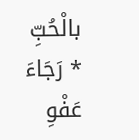بالْحُبِّ * رَجَاءَ عَفْوِ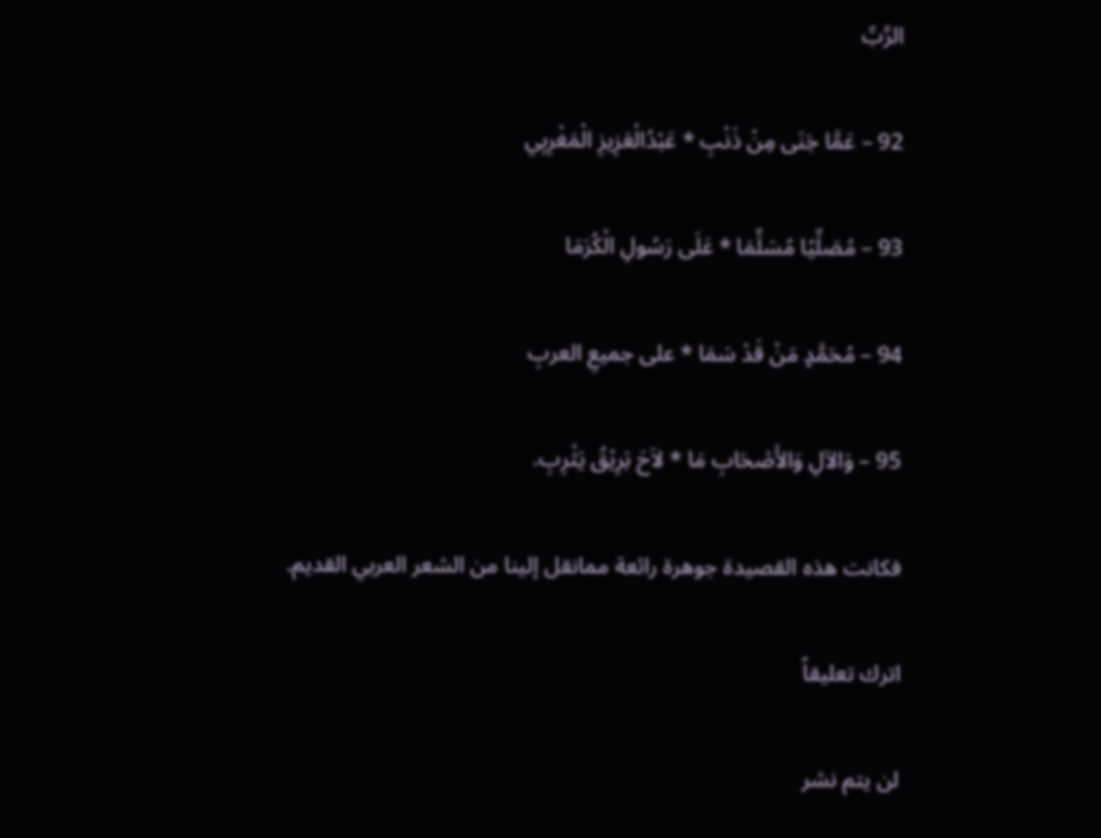الرَّبِّ

92 – عَمَّا جَنَى مِنْ ذَنْبِ * عَبْدُالْعَزِيزِ الْمَغْرِبِي

93 – مُصَلِّيًا مُسَلِّمَا * عَلَى رَسُولِ الْكُرَمَا

94 – مُحَمَّدٍ مَنْ قَدْ سَمَا * على جميعِ العربِ

95 – وَالآلِ وَالأَصْحَابِ مَا * لاَحَ بَرِيْقُ يَثْرِبِ.

فكانت هذه القصيدة جوهرة رائعة ممانقل إلينا من الشعر العربي القديم.

اترك تعليقاً

لن يتم نشر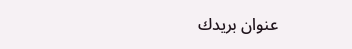عنوان بريدك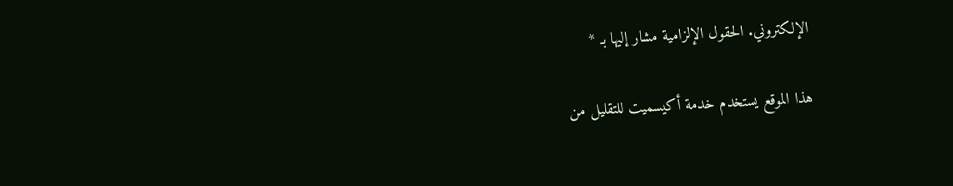الإلكتروني. الحقول الإلزامية مشار إليها بـ *

هذا الموقع يستخدم خدمة أكيسميت للتقليل من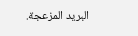البريد المزعجة.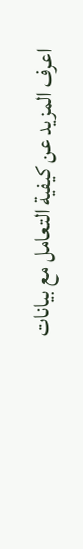اعرف المزيد عن كيفية التعامل مع بيانات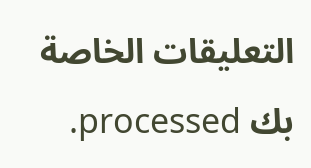التعليقات الخاصة بك processed.